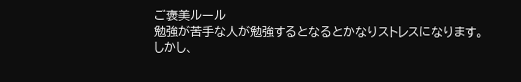ご褒美ルール
勉強が苦手な人が勉強するとなるとかなりストレスになります。
しかし、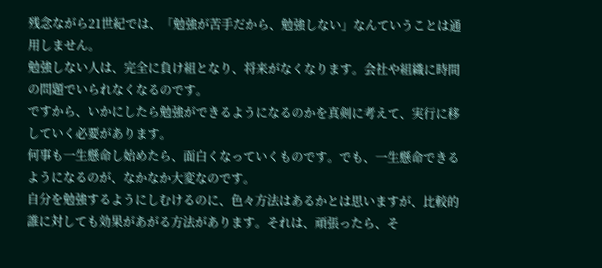残念ながら21世紀では、「勉強が苦手だから、勉強しない」なんていうことは通用しません。
勉強しない人は、完全に負け組となり、将来がなくなります。会社や組織に時間の問題でいられなくなるのです。
ですから、いかにしたら勉強ができるようになるのかを真剣に考えて、実行に移していく必要があります。
何事も一生懸命し始めたら、面白くなっていくものです。でも、一生懸命できるようになるのが、なかなか大変なのです。
自分を勉強するようにしむけるのに、色々方法はあるかとは思いますが、比較的誰に対しても効果があがる方法があります。それは、頑張ったら、そ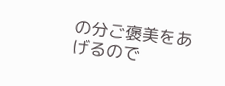の分ご褒美をあげるので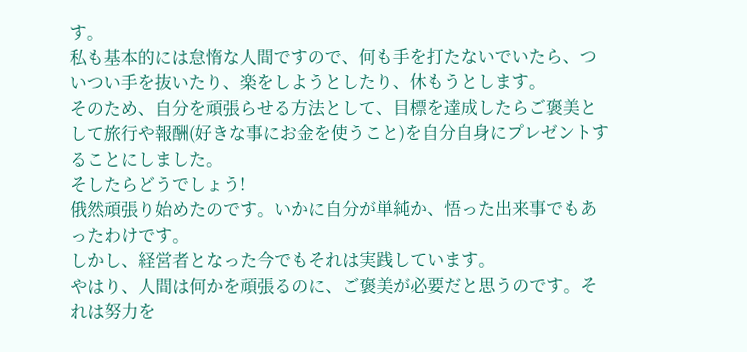す。
私も基本的には怠惰な人間ですので、何も手を打たないでいたら、ついつい手を抜いたり、楽をしようとしたり、休もうとします。
そのため、自分を頑張らせる方法として、目標を達成したらご褒美として旅行や報酬(好きな事にお金を使うこと)を自分自身にプレゼントすることにしました。
そしたらどうでしょう!
俄然頑張り始めたのです。いかに自分が単純か、悟った出来事でもあったわけです。
しかし、経営者となった今でもそれは実践しています。
やはり、人間は何かを頑張るのに、ご褒美が必要だと思うのです。それは努力を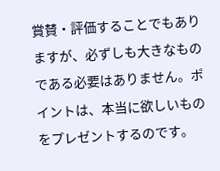賞賛・評価することでもありますが、必ずしも大きなものである必要はありません。ポイントは、本当に欲しいものをプレゼントするのです。